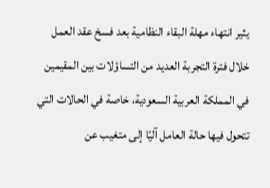يثير انتهاء مهلة البقاء النظامية بعد فسخ عقد العمل خلال فترة التجربة العديد من التساؤلات بين المقيمين في المملكة العربية السعودية، خاصة في الحالات التي تتحول فيها حالة العامل آليًا إلى متغيب عن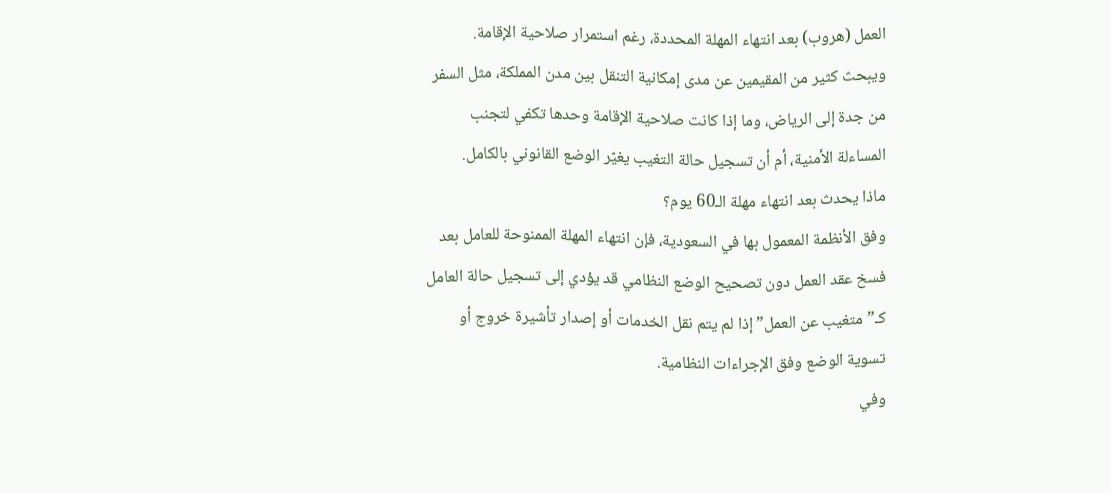العمل (هروب) بعد انتهاء المهلة المحددة، رغم استمرار صلاحية الإقامة.
ويبحث كثير من المقيمين عن مدى إمكانية التنقل بين مدن المملكة، مثل السفر من جدة إلى الرياض، وما إذا كانت صلاحية الإقامة وحدها تكفي لتجنب المساءلة الأمنية، أم أن تسجيل حالة التغيب يغيّر الوضع القانوني بالكامل.
ماذا يحدث بعد انتهاء مهلة الـ60 يوم؟
وفق الأنظمة المعمول بها في السعودية، فإن انتهاء المهلة الممنوحة للعامل بعد فسخ عقد العمل دون تصحيح الوضع النظامي قد يؤدي إلى تسجيل حالة العامل كـ”متغيب عن العمل” إذا لم يتم نقل الخدمات أو إصدار تأشيرة خروج أو تسوية الوضع وفق الإجراءات النظامية.
وفي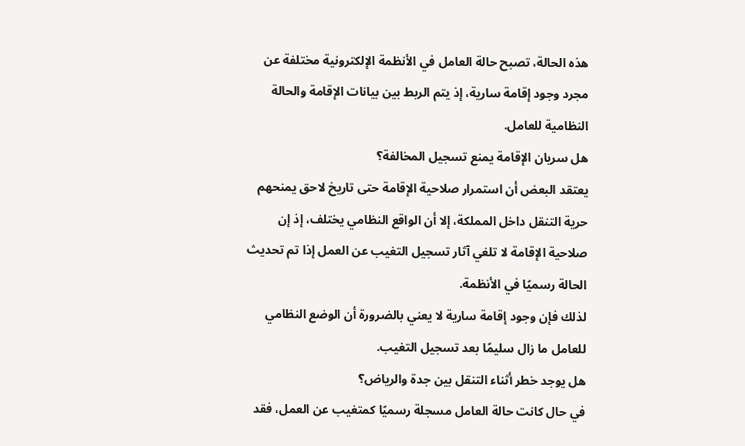هذه الحالة، تصبح حالة العامل في الأنظمة الإلكترونية مختلفة عن مجرد وجود إقامة سارية، إذ يتم الربط بين بيانات الإقامة والحالة النظامية للعامل.
هل سريان الإقامة يمنع تسجيل المخالفة؟
يعتقد البعض أن استمرار صلاحية الإقامة حتى تاريخ لاحق يمنحهم حرية التنقل داخل المملكة، إلا أن الواقع النظامي يختلف، إذ إن صلاحية الإقامة لا تلغي آثار تسجيل التغيب عن العمل إذا تم تحديث الحالة رسميًا في الأنظمة.
لذلك فإن وجود إقامة سارية لا يعني بالضرورة أن الوضع النظامي للعامل ما زال سليمًا بعد تسجيل التغيب.
هل يوجد خطر أثناء التنقل بين جدة والرياض؟
في حال كانت حالة العامل مسجلة رسميًا كمتغيب عن العمل، فقد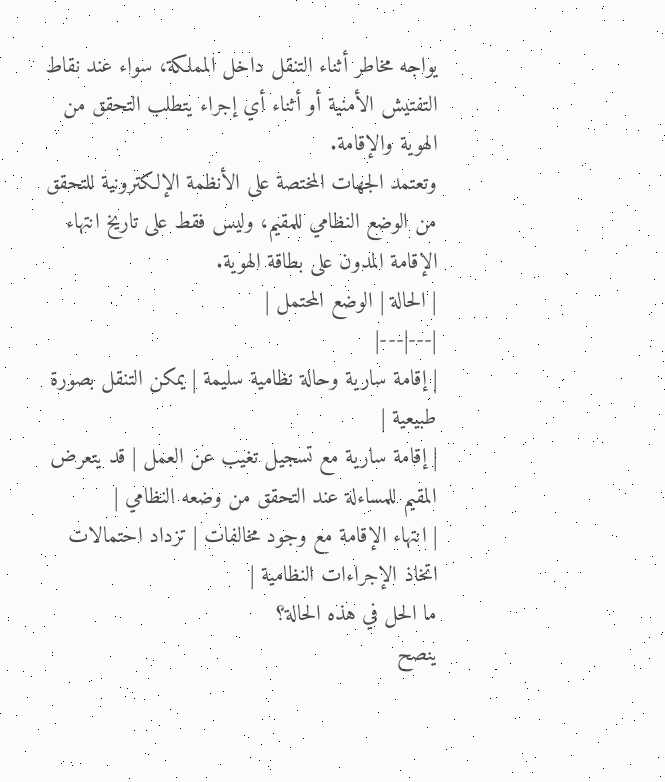يواجه مخاطر أثناء التنقل داخل المملكة، سواء عند نقاط التفتيش الأمنية أو أثناء أي إجراء يتطلب التحقق من الهوية والإقامة.
وتعتمد الجهات المختصة على الأنظمة الإلكترونية للتحقق من الوضع النظامي للمقيم، وليس فقط على تاريخ انتهاء الإقامة المدون على بطاقة الهوية.
| الحالة | الوضع المحتمل |
|---|---|
| إقامة سارية وحالة نظامية سليمة | يمكن التنقل بصورة طبيعية |
| إقامة سارية مع تسجيل تغيب عن العمل | قد يتعرض المقيم للمساءلة عند التحقق من وضعه النظامي |
| انتهاء الإقامة مع وجود مخالفات | تزداد احتمالات اتخاذ الإجراءات النظامية |
ما الحل في هذه الحالة؟
ينصح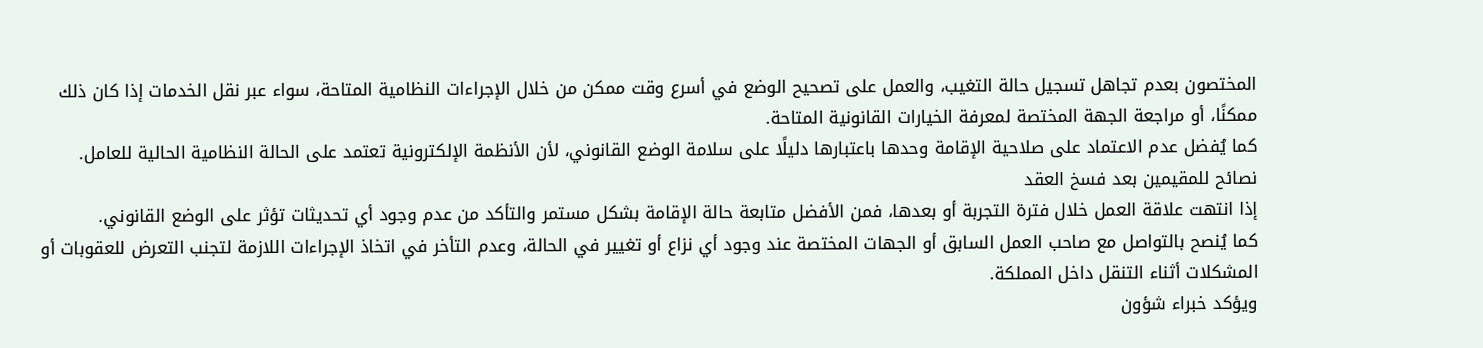المختصون بعدم تجاهل تسجيل حالة التغيب، والعمل على تصحيح الوضع في أسرع وقت ممكن من خلال الإجراءات النظامية المتاحة، سواء عبر نقل الخدمات إذا كان ذلك ممكنًا، أو مراجعة الجهة المختصة لمعرفة الخيارات القانونية المتاحة.
كما يُفضل عدم الاعتماد على صلاحية الإقامة وحدها باعتبارها دليلًا على سلامة الوضع القانوني، لأن الأنظمة الإلكترونية تعتمد على الحالة النظامية الحالية للعامل.
نصائح للمقيمين بعد فسخ العقد
إذا انتهت علاقة العمل خلال فترة التجربة أو بعدها، فمن الأفضل متابعة حالة الإقامة بشكل مستمر والتأكد من عدم وجود أي تحديثات تؤثر على الوضع القانوني.
كما يُنصح بالتواصل مع صاحب العمل السابق أو الجهات المختصة عند وجود أي نزاع أو تغيير في الحالة، وعدم التأخر في اتخاذ الإجراءات اللازمة لتجنب التعرض للعقوبات أو المشكلات أثناء التنقل داخل المملكة.
ويؤكد خبراء شؤون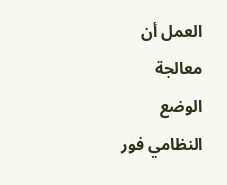العمل أن معالجة الوضع النظامي فور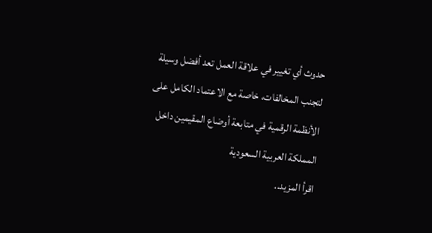حدوث أي تغيير في علاقة العمل تعد أفضل وسيلة لتجنب المخالفات، خاصة مع الاعتماد الكامل على الأنظمة الرقمية في متابعة أوضاع المقيمين داخل المملكة العربية السعودية
اقرأ المزيد..